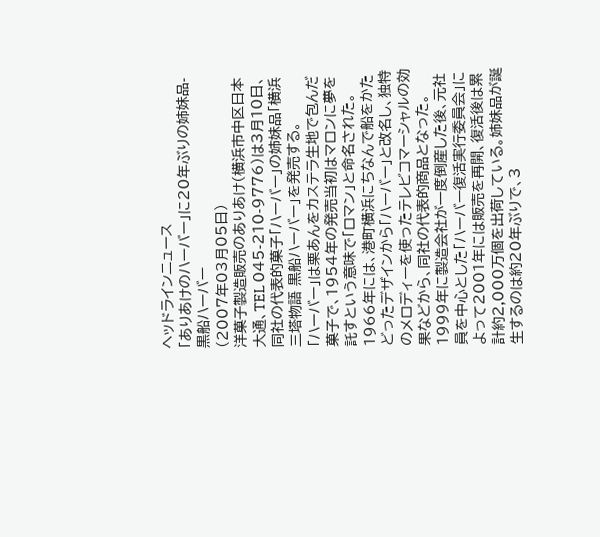ヘッドラインニュース
「ありあけのハーバー」に20年ぶりの姉妹品-黒船ハーバー
(2007年03月05日)
洋菓子製造販売のありあけ(横浜市中区日本大通、TEL 045-210-9776)は3月10日、同社の代表的菓子「ハーバー」の姉妹品「横浜三塔物語 黒船ハーバー」を発売する。
「ハーバー」は栗あんをカステラ生地で包んだ菓子で、1954年の発売当初はマロンに夢を託すという意味で「ロマン」と命名された。1966年には、港町横浜にちなんで船をかたどったデザインから「ハーバー」と改名し、独特のメロディーを使ったテレビコマーシャルの効果などから、同社の代表的商品となった。1999年に製造会社が一度倒産した後、元社員を中心とした「ハーバー復活実行委員会」によって2001年には販売を再開、復活後は累計約2,000万個を出荷している。姉妹品が誕生するのは約20年ぶりで、3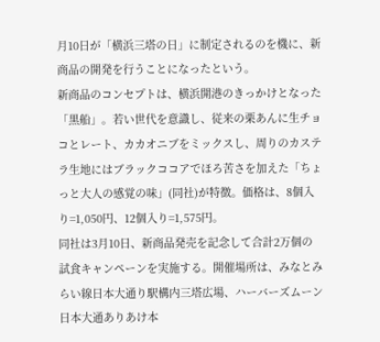月10日が「横浜三塔の日」に制定されるのを機に、新商品の開発を行うことになったという。
新商品のコンセプトは、横浜開港のきっかけとなった「黒船」。若い世代を意識し、従来の栗あんに生チョコとレート、カカオニブをミックスし、周りのカステラ生地にはブラックココアでほろ苦さを加えた「ちょっと大人の感覚の味」(同社)が特徴。価格は、8個入り=1,050円、12個入り=1,575円。
同社は3月10日、新商品発売を記念して合計2万個の試食キャンペーンを実施する。開催場所は、みなとみらい線日本大通り駅構内三塔広場、ハーバーズムーン日本大通ありあけ本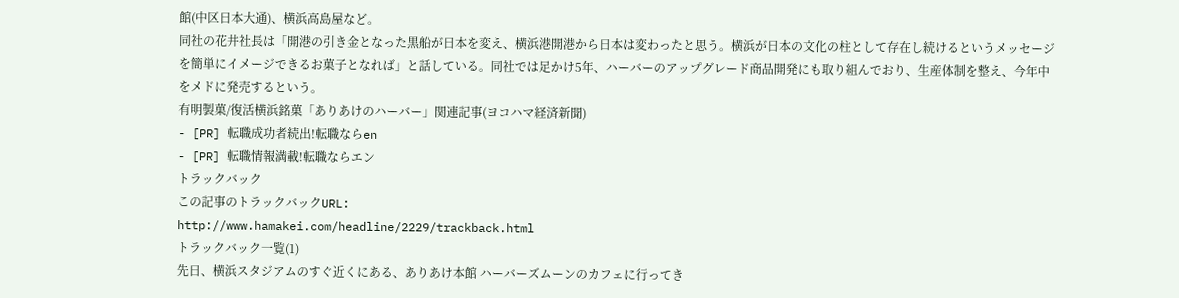館(中区日本大通)、横浜高島屋など。
同社の花井社長は「開港の引き金となった黒船が日本を変え、横浜港開港から日本は変わったと思う。横浜が日本の文化の柱として存在し続けるというメッセージを簡単にイメージできるお菓子となれば」と話している。同社では足かけ5年、ハーバーのアップグレード商品開発にも取り組んでおり、生産体制を整え、今年中をメドに発売するという。
有明製菓/復活横浜銘菓「ありあけのハーバー」関連記事(ヨコハマ経済新聞)
- [PR] 転職成功者続出!転職ならen
- [PR] 転職情報満載!転職ならエン
トラックバック
この記事のトラックバックURL:
http://www.hamakei.com/headline/2229/trackback.html
トラックバック一覧(1)
先日、横浜スタジアムのすぐ近くにある、ありあけ本館 ハーバーズムーンのカフェに行ってき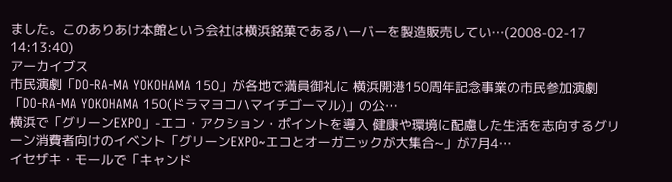ました。このありあけ本館という会社は横浜銘菓であるハーバーを製造販売してい…(2008-02-17 14:13:40)
アーカイブス
市民演劇「DO-RA-MA YOKOHAMA 150」が各地で満員御礼に 横浜開港150周年記念事業の市民参加演劇「DO-RA-MA YOKOHAMA 150(ドラマヨコハマイチゴーマル)」の公…
横浜で「グリーンEXPO」-エコ・アクション・ポイントを導入 健康や環境に配慮した生活を志向するグリーン消費者向けのイベント「グリーンEXPO~エコとオーガニックが大集合~」が7月4…
イセザキ・モールで「キャンド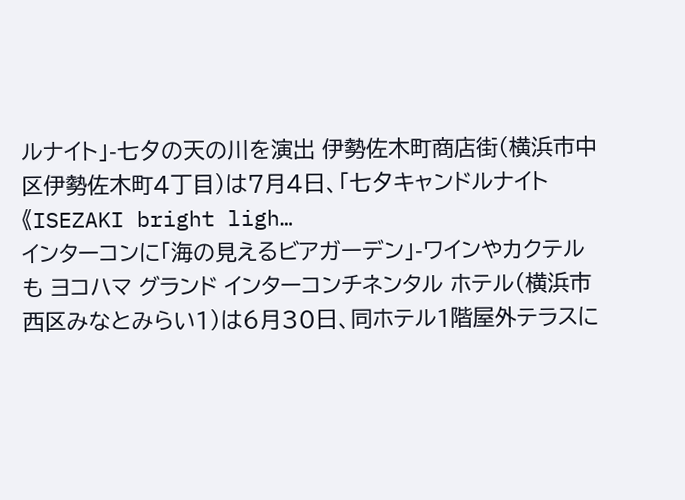ルナイト」-七夕の天の川を演出 伊勢佐木町商店街(横浜市中区伊勢佐木町4丁目)は7月4日、「七夕キャンドルナイト《ISEZAKI bright ligh…
インターコンに「海の見えるビアガーデン」-ワインやカクテルも ヨコハマ グランド インターコンチネンタル ホテル(横浜市西区みなとみらい1)は6月30日、同ホテル1階屋外テラスに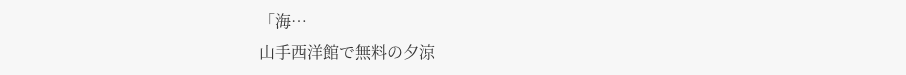「海…
山手西洋館で無料の夕涼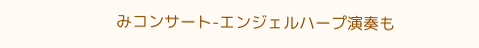みコンサート-エンジェルハープ演奏も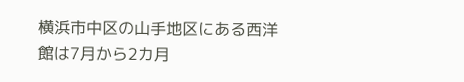横浜市中区の山手地区にある西洋館は7月から2カ月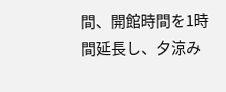間、開館時間を1時間延長し、夕涼み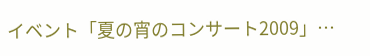イベント「夏の宵のコンサート2009」…